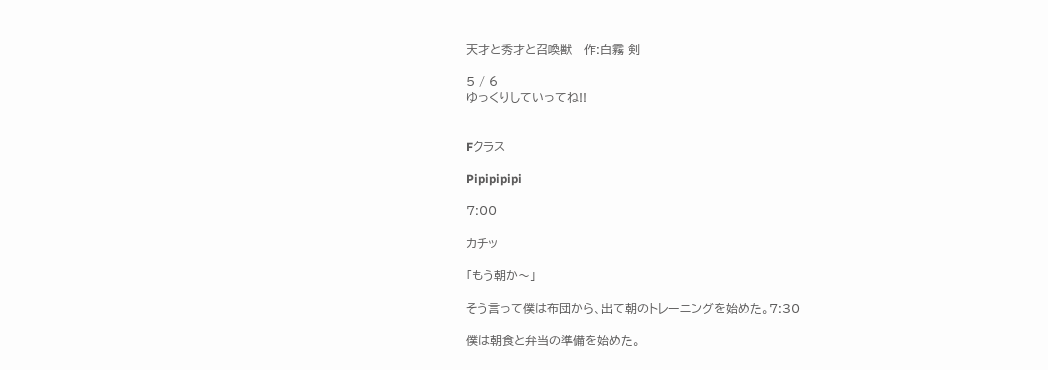天才と秀才と召喚獣   作:白霧 剣

5 / 6
ゆっくりしていってね!!


Fクラス

Pipipipipi

7:00

カチッ

「もう朝か〜」

そう言って僕は布団から、出て朝のトレーニングを始めた。7:30

僕は朝食と弁当の準備を始めた。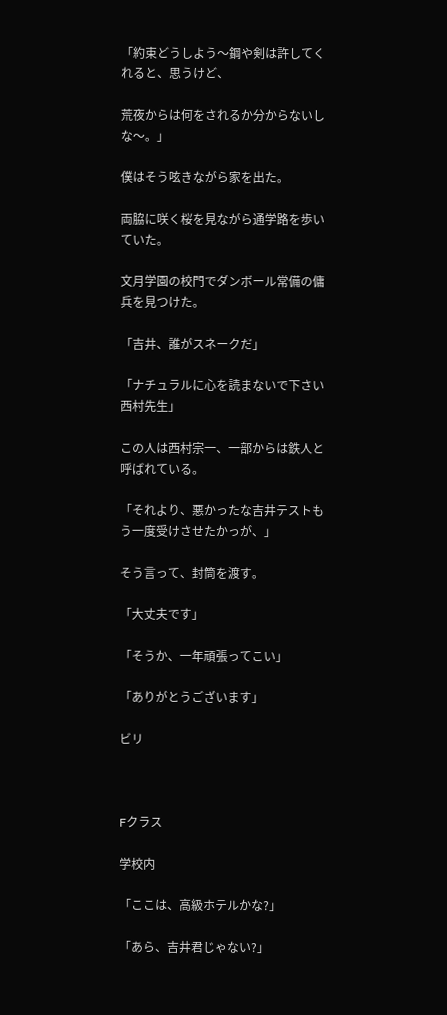「約束どうしよう〜鋼や剣は許してくれると、思うけど、

荒夜からは何をされるか分からないしな〜。」

僕はそう呟きながら家を出た。

両脇に咲く桜を見ながら通学路を歩いていた。

文月学園の校門でダンボール常備の傭兵を見つけた。

「吉井、誰がスネークだ」

「ナチュラルに心を読まないで下さい西村先生」

この人は西村宗一、一部からは鉄人と呼ばれている。

「それより、悪かったな吉井テストもう一度受けさせたかっが、」

そう言って、封筒を渡す。

「大丈夫です」

「そうか、一年頑張ってこい」

「ありがとうございます」

ビリ



Fクラス

学校内

「ここは、高級ホテルかな?」

「あら、吉井君じゃない?」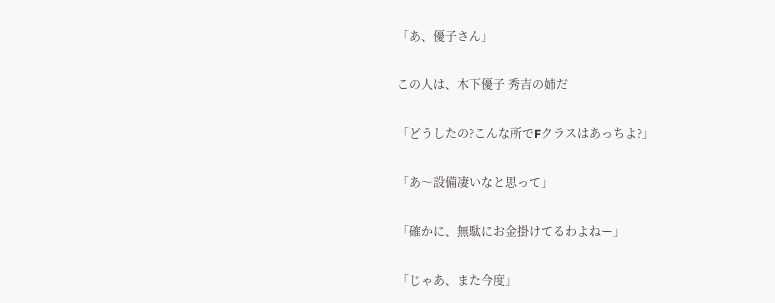「あ、優子さん」

この人は、木下優子 秀吉の姉だ

「どうしたの?こんな所でFクラスはあっちよ?」

「あ〜設備凄いなと思って」

「確かに、無駄にお金掛けてるわよねー」

「じゃあ、また今度」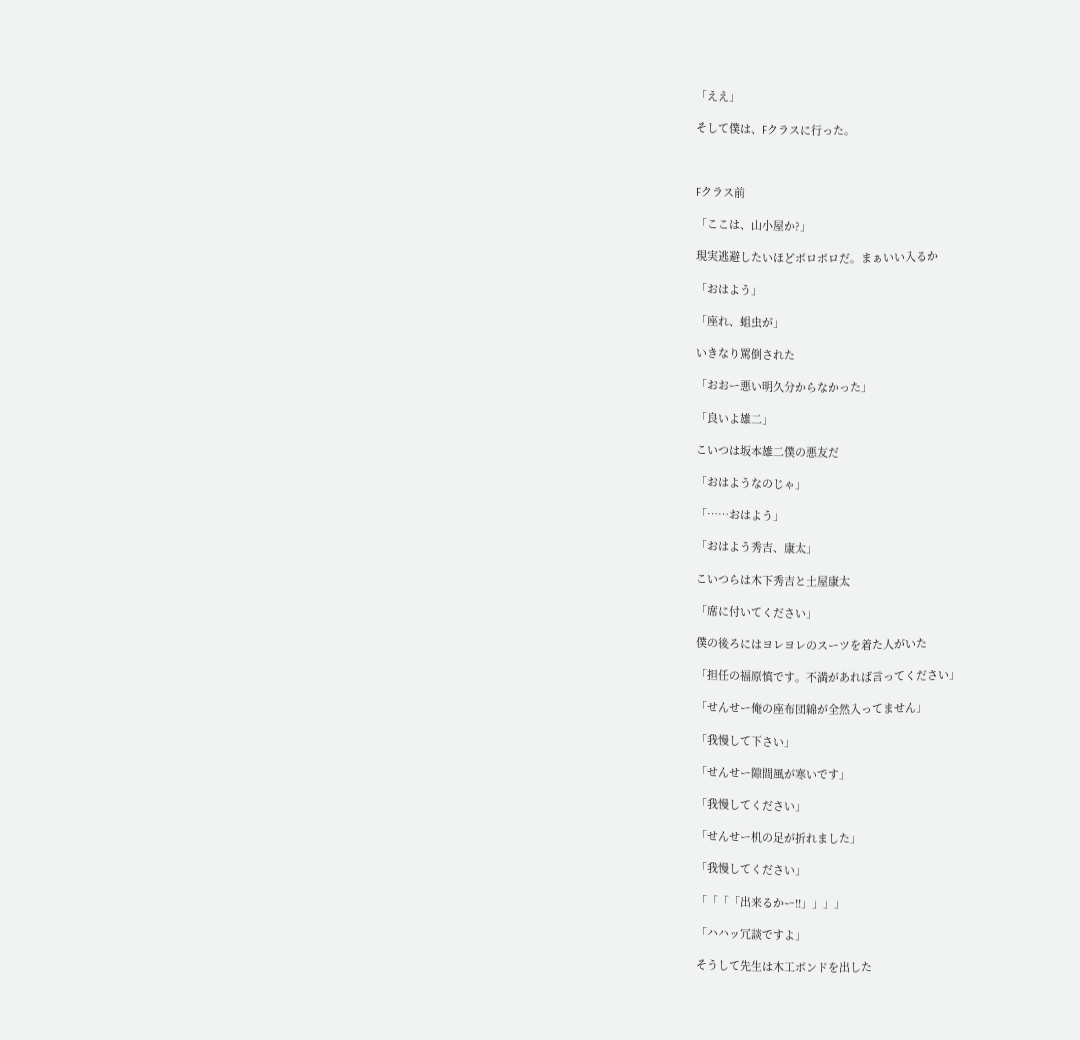「ええ」

そして僕は、Fクラスに行った。



Fクラス前

「ここは、山小屋か?」

現実逃避したいほどボロボロだ。まぁいい入るか

「おはよう」

「座れ、蛆虫が」

いきなり罵倒された

「おおー悪い明久分からなかった」

「良いよ雄二」

こいつは坂本雄二僕の悪友だ

「おはようなのじゃ」

「……おはよう」

「おはよう秀吉、康太」

こいつらは木下秀吉と土屋康太

「席に付いてください」

僕の後ろにはヨレヨレのスーツを着た人がいた

「担任の福原慎です。不満があれば言ってください」

「せんせー俺の座布団綿が全然入ってません」

「我慢して下さい」

「せんせー隙間風が寒いです」

「我慢してください」

「せんせー机の足が折れました」

「我慢してください」

「「「「出来るかー!!」」」」

「ハハッ冗談ですよ」

そうして先生は木工ボンドを出した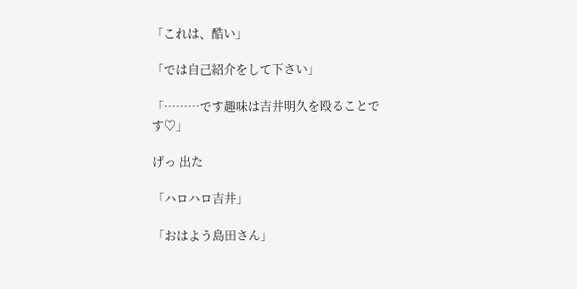「これは、酷い」

「では自己紹介をして下さい」

「………です趣味は吉井明久を殴ることです♡」

げっ 出た

「ハロハロ吉井」

「おはよう島田さん」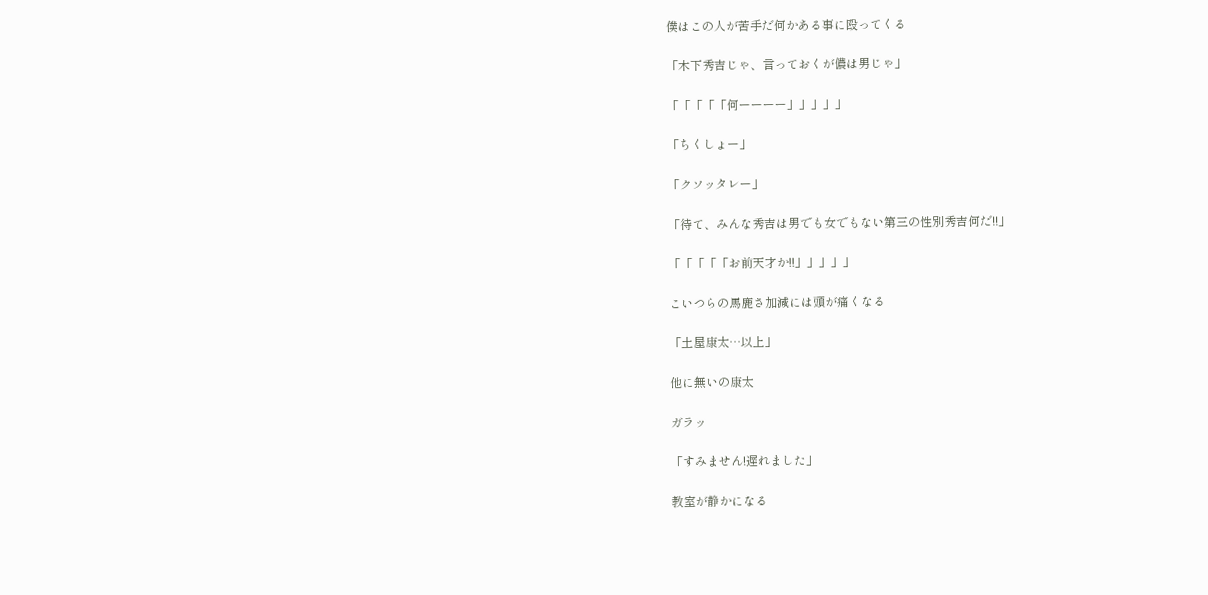僕はこの人が苦手だ何かある事に殴ってくる

「木下秀吉じゃ、言っておくが儂は男じゃ」

「「「「「何ーーーー」」」」」

「ちくしょー」

「クソッタレー」

「待て、みんな秀吉は男でも女でもない第三の性別秀吉何だ!!」

「「「「「お前天才か!!」」」」」

こいつらの馬鹿さ加減には頭が痛くなる

「土屋康太…以上」

他に無いの康太

ガラッ

「すみません!遅れました」

教室が静かになる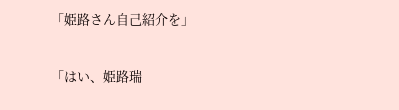「姫路さん自己紹介を」

「はい、姫路瑞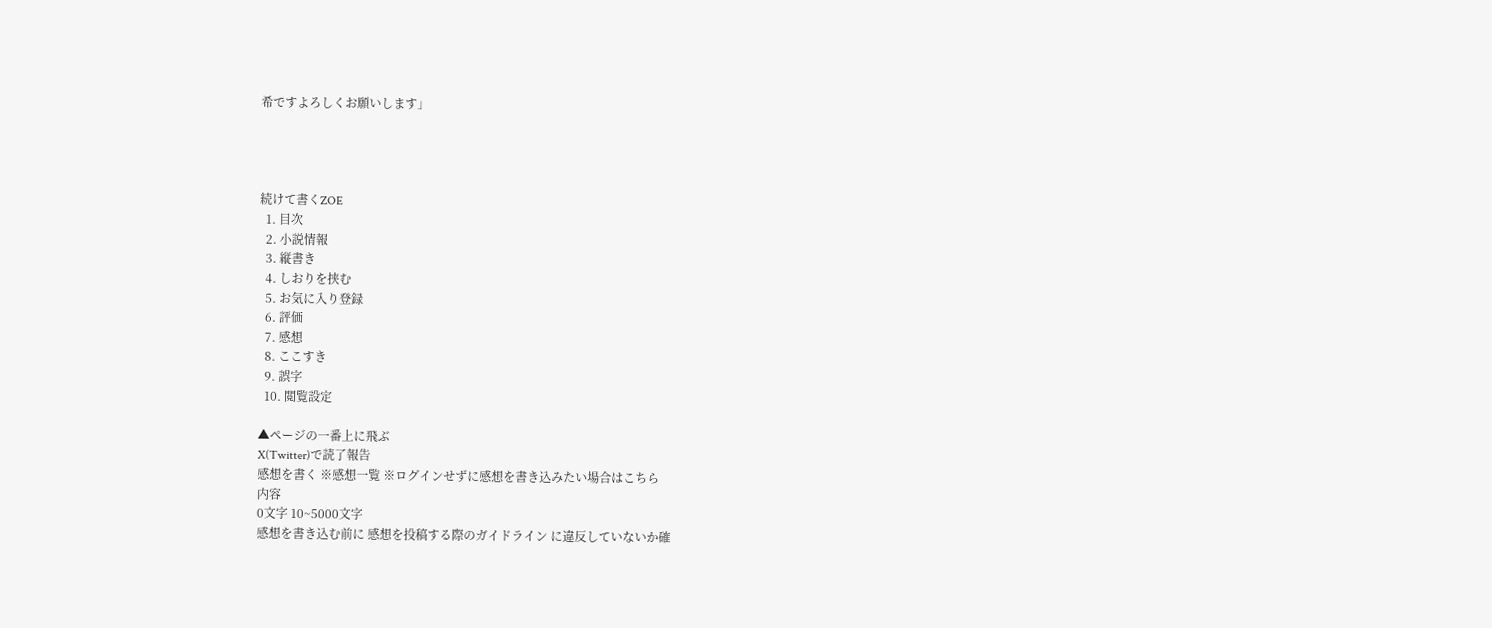希ですよろしくお願いします」




続けて書くZOE
  1. 目次
  2. 小説情報
  3. 縦書き
  4. しおりを挟む
  5. お気に入り登録
  6. 評価
  7. 感想
  8. ここすき
  9. 誤字
  10. 閲覧設定

▲ページの一番上に飛ぶ
X(Twitter)で読了報告
感想を書く ※感想一覧 ※ログインせずに感想を書き込みたい場合はこちら
内容
0文字 10~5000文字
感想を書き込む前に 感想を投稿する際のガイドライン に違反していないか確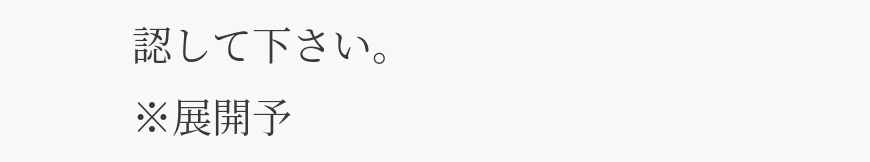認して下さい。
※展開予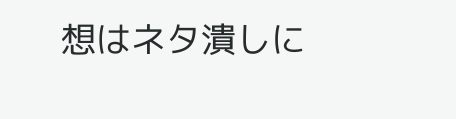想はネタ潰しに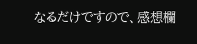なるだけですので、感想欄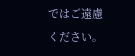ではご遠慮ください。